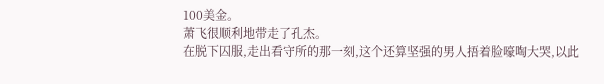100美金。
萧飞很顺利地带走了孔杰。
在脱下囚服,走出看守所的那一刻,这个还算坚强的男人捂着脸嚎啕大哭,以此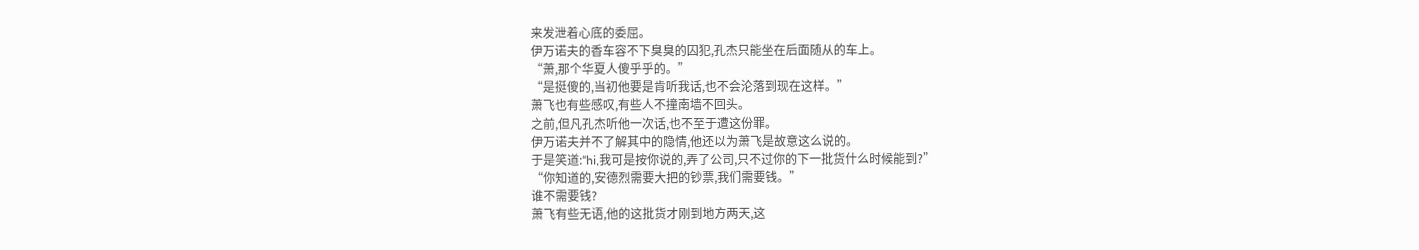来发泄着心底的委屈。
伊万诺夫的香车容不下臭臭的囚犯,孔杰只能坐在后面随从的车上。
“萧,那个华夏人傻乎乎的。”
“是挺傻的,当初他要是肯听我话,也不会沦落到现在这样。”
萧飞也有些感叹,有些人不撞南墙不回头。
之前,但凡孔杰听他一次话,也不至于遭这份罪。
伊万诺夫并不了解其中的隐情,他还以为萧飞是故意这么说的。
于是笑道:“hi,我可是按你说的,弄了公司,只不过你的下一批货什么时候能到?”
“你知道的,安德烈需要大把的钞票,我们需要钱。”
谁不需要钱?
萧飞有些无语,他的这批货才刚到地方两天,这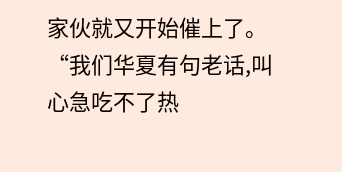家伙就又开始催上了。
“我们华夏有句老话,叫心急吃不了热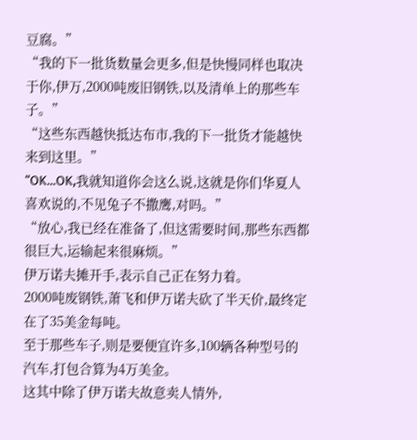豆腐。”
“我的下一批货数量会更多,但是快慢同样也取决于你,伊万,2000吨废旧钢铁,以及清单上的那些车子。”
“这些东西越快抵达布市,我的下一批货才能越快来到这里。”
“OK...OK,我就知道你会这么说,这就是你们华夏人喜欢说的,不见兔子不撒鹰,对吗。”
“放心,我已经在准备了,但这需要时间,那些东西都很巨大,运输起来很麻烦。”
伊万诺夫摊开手,表示自己正在努力着。
2000吨废钢铁,萧飞和伊万诺夫砍了半天价,最终定在了35美金每吨。
至于那些车子,则是要便宜许多,100辆各种型号的汽车,打包合算为4万美金。
这其中除了伊万诺夫故意卖人情外,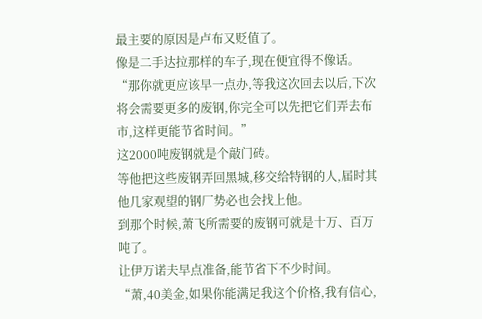最主要的原因是卢布又贬值了。
像是二手达拉那样的车子,现在便宜得不像话。
“那你就更应该早一点办,等我这次回去以后,下次将会需要更多的废钢,你完全可以先把它们弄去布市,这样更能节省时间。”
这2000吨废钢就是个敲门砖。
等他把这些废钢弄回黑城,移交给特钢的人,届时其他几家观望的钢厂势必也会找上他。
到那个时候,萧飞所需要的废钢可就是十万、百万吨了。
让伊万诺夫早点准备,能节省下不少时间。
“萧,40美金,如果你能满足我这个价格,我有信心,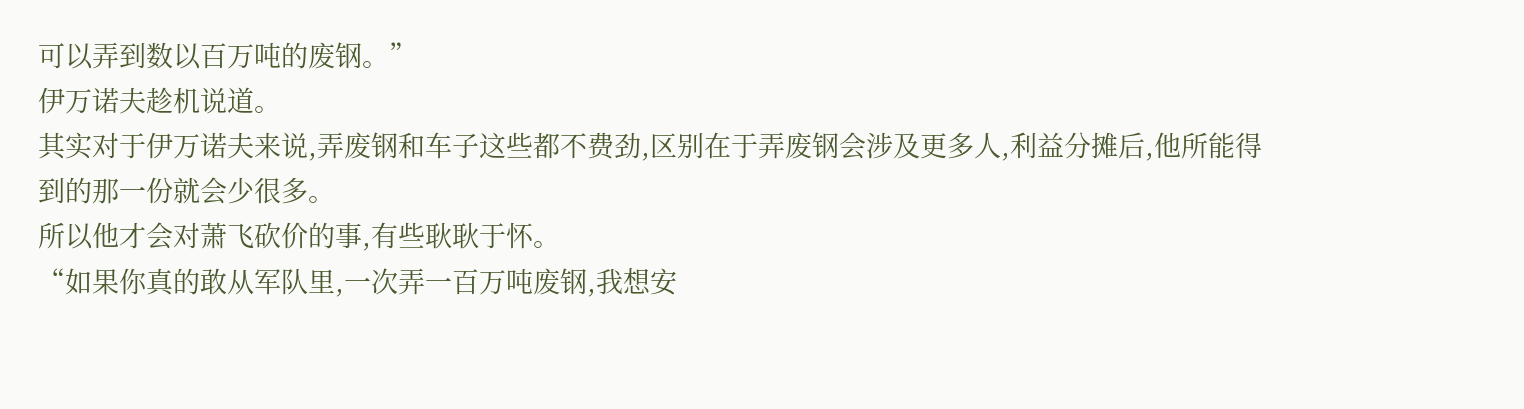可以弄到数以百万吨的废钢。”
伊万诺夫趁机说道。
其实对于伊万诺夫来说,弄废钢和车子这些都不费劲,区别在于弄废钢会涉及更多人,利益分摊后,他所能得到的那一份就会少很多。
所以他才会对萧飞砍价的事,有些耿耿于怀。
“如果你真的敢从军队里,一次弄一百万吨废钢,我想安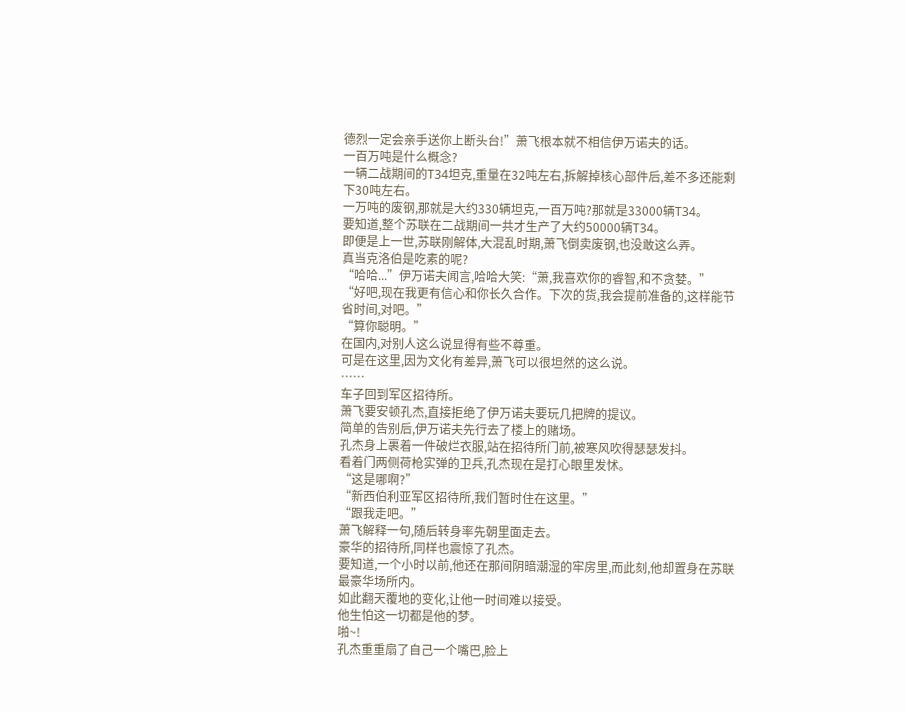德烈一定会亲手送你上断头台!”萧飞根本就不相信伊万诺夫的话。
一百万吨是什么概念?
一辆二战期间的T34坦克,重量在32吨左右,拆解掉核心部件后,差不多还能剩下30吨左右。
一万吨的废钢,那就是大约330辆坦克,一百万吨?那就是33000辆T34。
要知道,整个苏联在二战期间一共才生产了大约50000辆T34。
即便是上一世,苏联刚解体,大混乱时期,萧飞倒卖废钢,也没敢这么弄。
真当克洛伯是吃素的呢?
“哈哈...”伊万诺夫闻言,哈哈大笑:“萧,我喜欢你的睿智,和不贪婪。”
“好吧,现在我更有信心和你长久合作。下次的货,我会提前准备的,这样能节省时间,对吧。”
“算你聪明。”
在国内,对别人这么说显得有些不尊重。
可是在这里,因为文化有差异,萧飞可以很坦然的这么说。
……
车子回到军区招待所。
萧飞要安顿孔杰,直接拒绝了伊万诺夫要玩几把牌的提议。
简单的告别后,伊万诺夫先行去了楼上的赌场。
孔杰身上裹着一件破烂衣服,站在招待所门前,被寒风吹得瑟瑟发抖。
看着门两侧荷枪实弹的卫兵,孔杰现在是打心眼里发怵。
“这是哪啊?”
“新西伯利亚军区招待所,我们暂时住在这里。”
“跟我走吧。”
萧飞解释一句,随后转身率先朝里面走去。
豪华的招待所,同样也震惊了孔杰。
要知道,一个小时以前,他还在那间阴暗潮湿的牢房里,而此刻,他却置身在苏联最豪华场所内。
如此翻天覆地的变化,让他一时间难以接受。
他生怕这一切都是他的梦。
啪~!
孔杰重重扇了自己一个嘴巴,脸上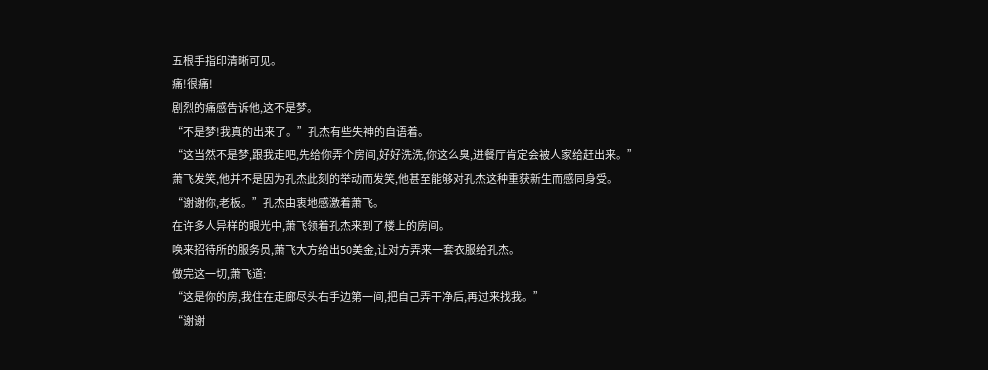五根手指印清晰可见。
痛!很痛!
剧烈的痛感告诉他,这不是梦。
“不是梦!我真的出来了。”孔杰有些失神的自语着。
“这当然不是梦,跟我走吧,先给你弄个房间,好好洗洗,你这么臭,进餐厅肯定会被人家给赶出来。”
萧飞发笑,他并不是因为孔杰此刻的举动而发笑,他甚至能够对孔杰这种重获新生而感同身受。
“谢谢你,老板。”孔杰由衷地感激着萧飞。
在许多人异样的眼光中,萧飞领着孔杰来到了楼上的房间。
唤来招待所的服务员,萧飞大方给出50美金,让对方弄来一套衣服给孔杰。
做完这一切,萧飞道:
“这是你的房,我住在走廊尽头右手边第一间,把自己弄干净后,再过来找我。”
“谢谢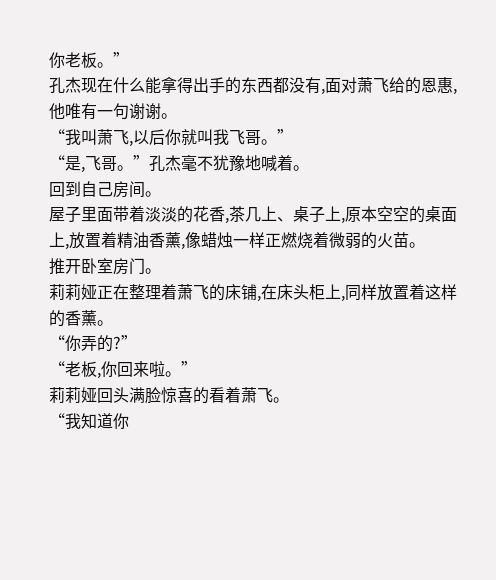你老板。”
孔杰现在什么能拿得出手的东西都没有,面对萧飞给的恩惠,他唯有一句谢谢。
“我叫萧飞,以后你就叫我飞哥。”
“是,飞哥。”孔杰毫不犹豫地喊着。
回到自己房间。
屋子里面带着淡淡的花香,茶几上、桌子上,原本空空的桌面上,放置着精油香薰,像蜡烛一样正燃烧着微弱的火苗。
推开卧室房门。
莉莉娅正在整理着萧飞的床铺,在床头柜上,同样放置着这样的香薰。
“你弄的?”
“老板,你回来啦。”
莉莉娅回头满脸惊喜的看着萧飞。
“我知道你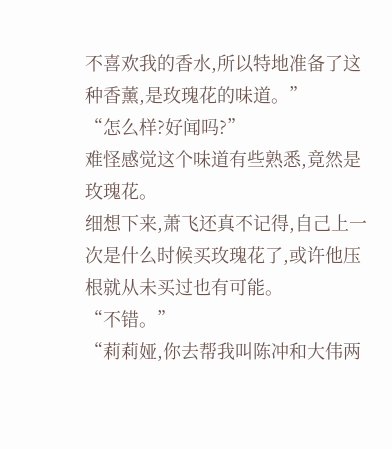不喜欢我的香水,所以特地准备了这种香薰,是玫瑰花的味道。”
“怎么样?好闻吗?”
难怪感觉这个味道有些熟悉,竟然是玫瑰花。
细想下来,萧飞还真不记得,自己上一次是什么时候买玫瑰花了,或许他压根就从未买过也有可能。
“不错。”
“莉莉娅,你去帮我叫陈冲和大伟两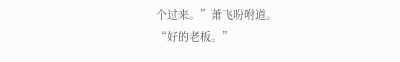个过来。”萧飞吩咐道。
“好的老板。”